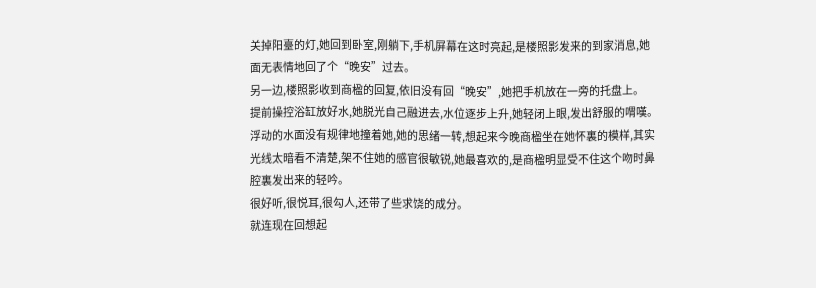关掉阳臺的灯,她回到卧室,刚躺下,手机屏幕在这时亮起,是楼照影发来的到家消息,她面无表情地回了个“晚安”过去。
另一边,楼照影收到商楹的回复,依旧没有回“晚安”,她把手机放在一旁的托盘上。
提前操控浴缸放好水,她脱光自己融进去,水位逐步上升,她轻闭上眼,发出舒服的喟嘆。
浮动的水面没有规律地撞着她,她的思绪一转,想起来今晚商楹坐在她怀裏的模样,其实光线太暗看不清楚,架不住她的感官很敏锐,她最喜欢的,是商楹明显受不住这个吻时鼻腔裏发出来的轻吟。
很好听,很悦耳,很勾人,还带了些求饶的成分。
就连现在回想起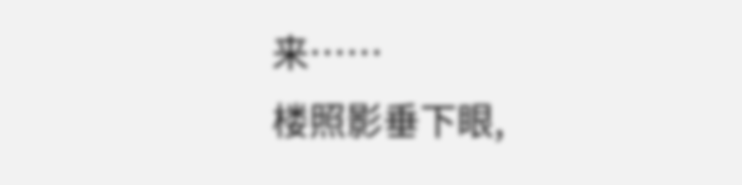来……
楼照影垂下眼,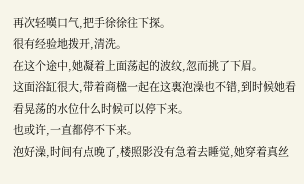再次轻嘆口气,把手徐徐往下探。
很有经验地拨开,清洗。
在这个途中,她凝着上面荡起的波纹,忽而挑了下眉。
这面浴缸很大,带着商楹一起在这裏泡澡也不错,到时候她看看晃荡的水位什么时候可以停下来。
也或许,一直都停不下来。
泡好澡,时间有点晚了,楼照影没有急着去睡觉,她穿着真丝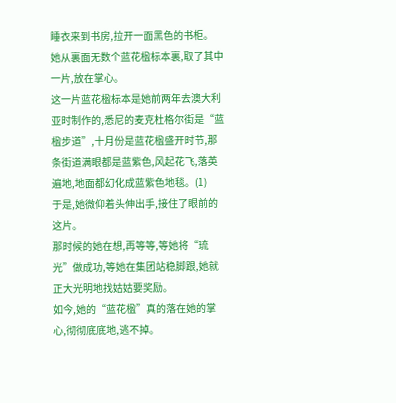睡衣来到书房,拉开一面黑色的书柜。
她从裏面无数个蓝花楹标本裏,取了其中一片,放在掌心。
这一片蓝花楹标本是她前两年去澳大利亚时制作的,悉尼的麦克杜格尔街是“蓝楹步道”,十月份是蓝花楹盛开时节,那条街道满眼都是蓝紫色,风起花飞,落英遍地,地面都幻化成蓝紫色地毯。(1)
于是,她微仰着头伸出手,接住了眼前的这片。
那时候的她在想,再等等,等她将“琉光”做成功,等她在集团站稳脚跟,她就正大光明地找姑姑要奖励。
如今,她的“蓝花楹”真的落在她的掌心,彻彻底底地,逃不掉。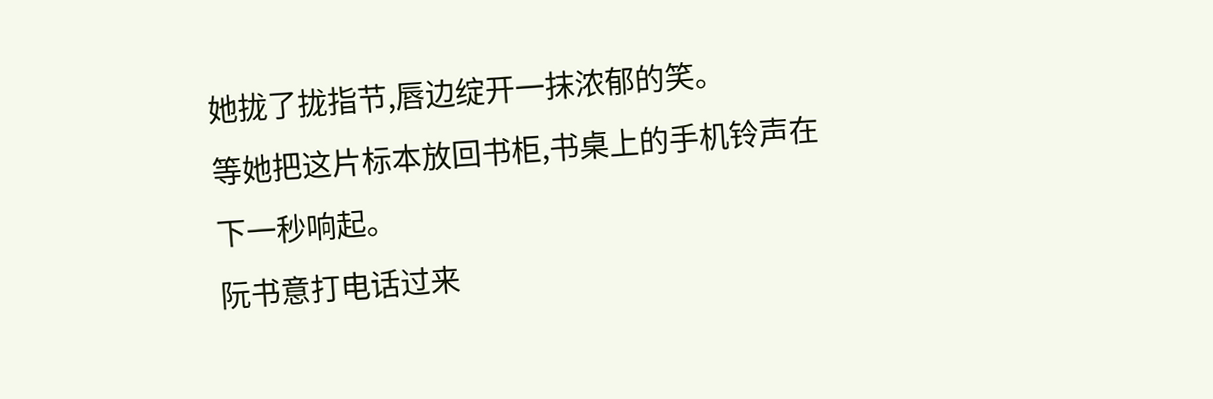她拢了拢指节,唇边绽开一抹浓郁的笑。
等她把这片标本放回书柜,书桌上的手机铃声在下一秒响起。
阮书意打电话过来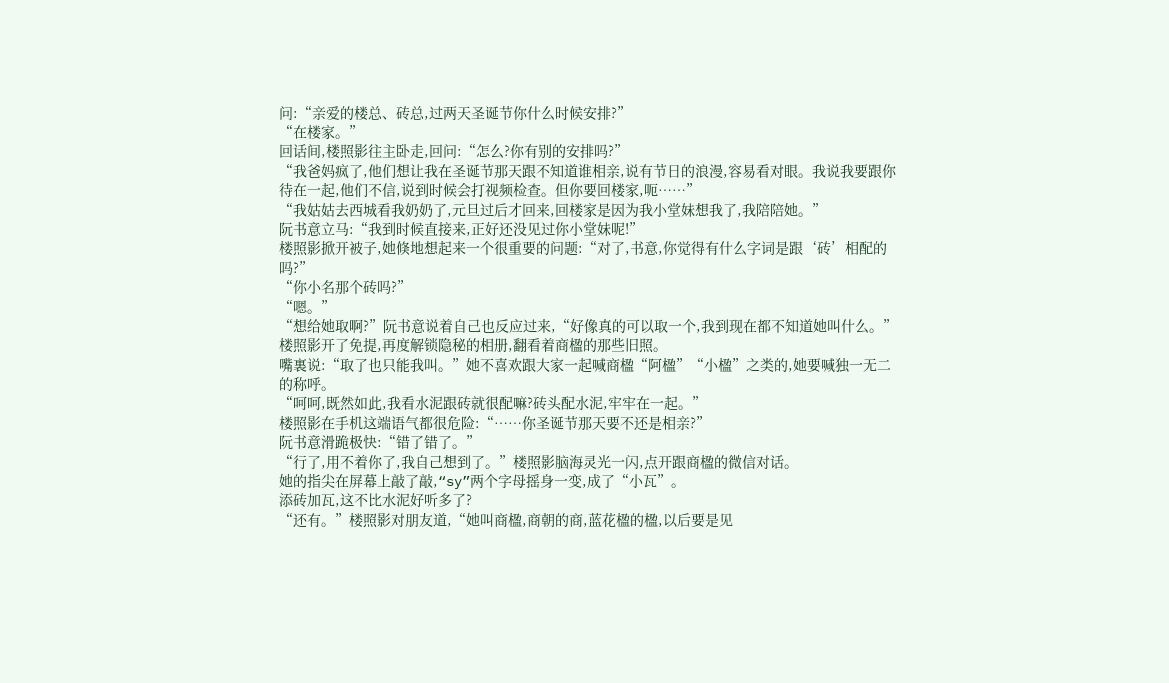问:“亲爱的楼总、砖总,过两天圣诞节你什么时候安排?”
“在楼家。”
回话间,楼照影往主卧走,回问:“怎么?你有别的安排吗?”
“我爸妈疯了,他们想让我在圣诞节那天跟不知道谁相亲,说有节日的浪漫,容易看对眼。我说我要跟你待在一起,他们不信,说到时候会打视频检查。但你要回楼家,呃……”
“我姑姑去西城看我奶奶了,元旦过后才回来,回楼家是因为我小堂妹想我了,我陪陪她。”
阮书意立马:“我到时候直接来,正好还没见过你小堂妹呢!”
楼照影掀开被子,她倏地想起来一个很重要的问题:“对了,书意,你觉得有什么字词是跟‘砖’相配的吗?”
“你小名那个砖吗?”
“嗯。”
“想给她取啊?”阮书意说着自己也反应过来,“好像真的可以取一个,我到现在都不知道她叫什么。”
楼照影开了免提,再度解锁隐秘的相册,翻看着商楹的那些旧照。
嘴裏说:“取了也只能我叫。”她不喜欢跟大家一起喊商楹“阿楹”“小楹”之类的,她要喊独一无二的称呼。
“呵呵,既然如此,我看水泥跟砖就很配嘛?砖头配水泥,牢牢在一起。”
楼照影在手机这端语气都很危险:“……你圣诞节那天要不还是相亲?”
阮书意滑跪极快:“错了错了。”
“行了,用不着你了,我自己想到了。”楼照影脑海灵光一闪,点开跟商楹的微信对话。
她的指尖在屏幕上敲了敲,“sy”两个字母摇身一变,成了“小瓦”。
添砖加瓦,这不比水泥好听多了?
“还有。”楼照影对朋友道,“她叫商楹,商朝的商,蓝花楹的楹,以后要是见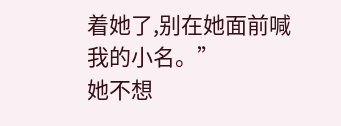着她了,别在她面前喊我的小名。”
她不想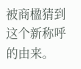被商楹猜到这个新称呼的由来。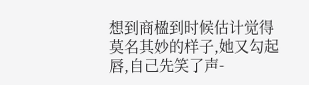想到商楹到时候估计觉得莫名其妙的样子,她又勾起唇,自己先笑了声-